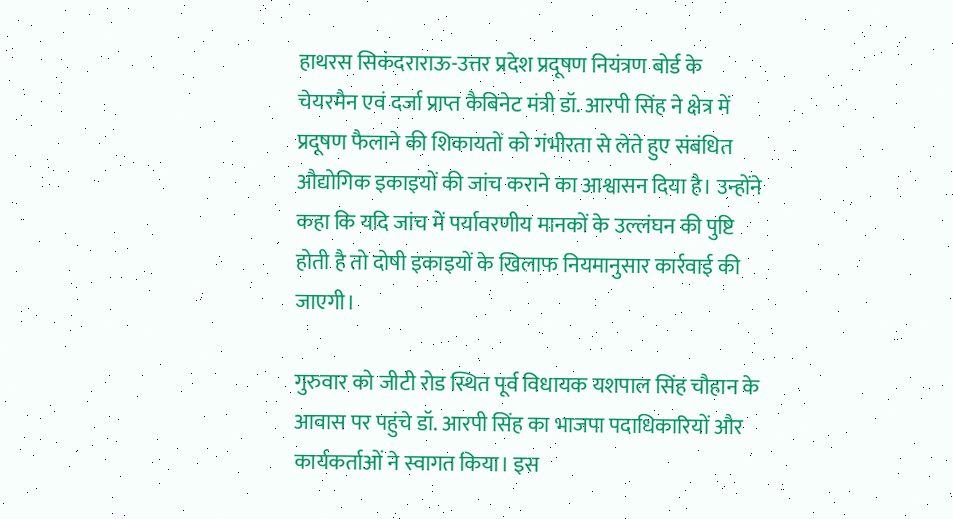हाथरस सिकंदराराऊ-उत्तर प्रदेश प्रदूषण नियंत्रण बोर्ड के चेयरमैन एवं दर्जा प्राप्त कैबिनेट मंत्री डॉ. आरपी सिंह ने क्षेत्र में प्रदूषण फैलाने की शिकायतों को गंभीरता से लेते हुए संबंधित औद्योगिक इकाइयों की जांच कराने का आश्वासन दिया है। उन्होंने कहा कि यदि जांच में पर्यावरणीय मानकों के उल्लंघन की पुष्टि होती है तो दोषी इकाइयों के खिलाफ नियमानुसार कार्रवाई की जाएगी।

गुरुवार को जीटी रोड स्थित पूर्व विधायक यशपाल सिंह चौहान के आवास पर पहुंचे डॉ. आरपी सिंह का भाजपा पदाधिकारियों और कार्यकर्ताओं ने स्वागत किया। इस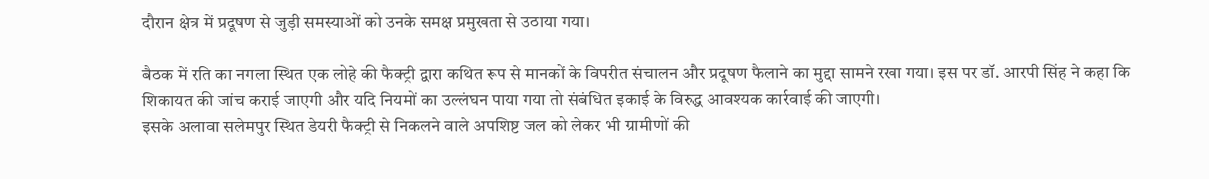दौरान क्षेत्र में प्रदूषण से जुड़ी समस्याओं को उनके समक्ष प्रमुखता से उठाया गया।

बैठक में रति का नगला स्थित एक लोहे की फैक्ट्री द्वारा कथित रूप से मानकों के विपरीत संचालन और प्रदूषण फैलाने का मुद्दा सामने रखा गया। इस पर डॉ. आरपी सिंह ने कहा कि शिकायत की जांच कराई जाएगी और यदि नियमों का उल्लंघन पाया गया तो संबंधित इकाई के विरुद्ध आवश्यक कार्रवाई की जाएगी।
इसके अलावा सलेमपुर स्थित डेयरी फैक्ट्री से निकलने वाले अपशिष्ट जल को लेकर भी ग्रामीणों की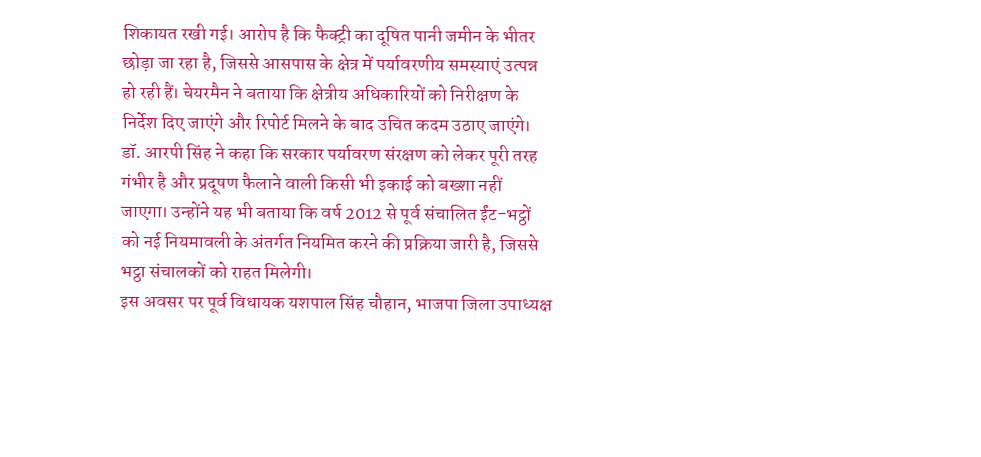शिकायत रखी गई। आरोप है कि फैक्ट्री का दूषित पानी जमीन के भीतर छोड़ा जा रहा है, जिससे आसपास के क्षेत्र में पर्यावरणीय समस्याएं उत्पन्न हो रही हैं। चेयरमैन ने बताया कि क्षेत्रीय अधिकारियों को निरीक्षण के निर्देश दिए जाएंगे और रिपोर्ट मिलने के बाद उचित कदम उठाए जाएंगे।
डॉ. आरपी सिंह ने कहा कि सरकार पर्यावरण संरक्षण को लेकर पूरी तरह गंभीर है और प्रदूषण फैलाने वाली किसी भी इकाई को बख्शा नहीं जाएगा। उन्होंने यह भी बताया कि वर्ष 2012 से पूर्व संचालित ईंट-भट्ठों को नई नियमावली के अंतर्गत नियमित करने की प्रक्रिया जारी है, जिससे भट्ठा संचालकों को राहत मिलेगी।
इस अवसर पर पूर्व विधायक यशपाल सिंह चौहान, भाजपा जिला उपाध्यक्ष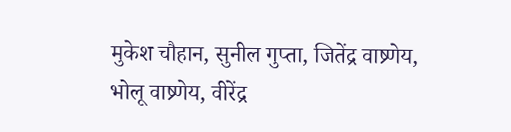मुकेश चौहान, सुनील गुप्ता, जितेंद्र वाष्र्णेय, भोलू वाष्र्णेय, वीरेंद्र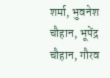शर्मा, भुवनेश चौहान, भूपेंद्र चौहान, गौरव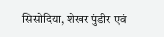सिसोदिया, शेखर पुंडीर एवं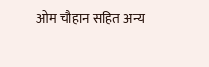ओम चौहान सहित अन्य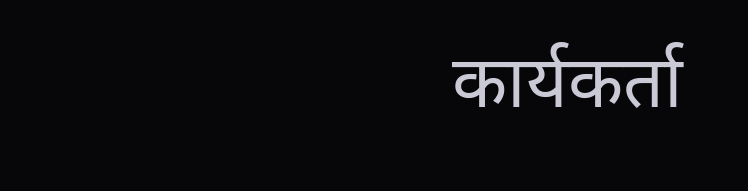कार्यकर्ता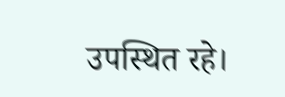उपस्थित रहे।